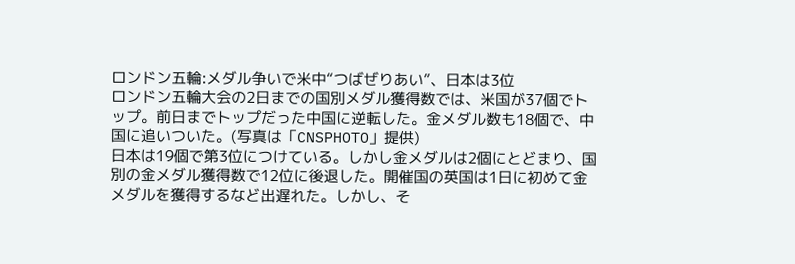ロンドン五輪:メダル争いで米中“つばぜりあい”、日本は3位
ロンドン五輪大会の2日までの国別メダル獲得数では、米国が37個でトップ。前日までトップだった中国に逆転した。金メダル数も18個で、中国に追いついた。(写真は「CNSPHOTO」提供)
日本は19個で第3位につけている。しかし金メダルは2個にとどまり、国別の金メダル獲得数で12位に後退した。開催国の英国は1日に初めて金メダルを獲得するなど出遅れた。しかし、そ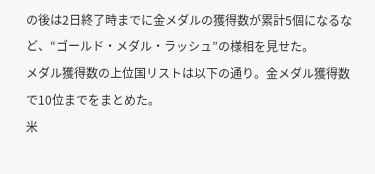の後は2日終了時までに金メダルの獲得数が累計5個になるなど、“ゴールド・メダル・ラッシュ”の様相を見せた。
メダル獲得数の上位国リストは以下の通り。金メダル獲得数で10位までをまとめた。
米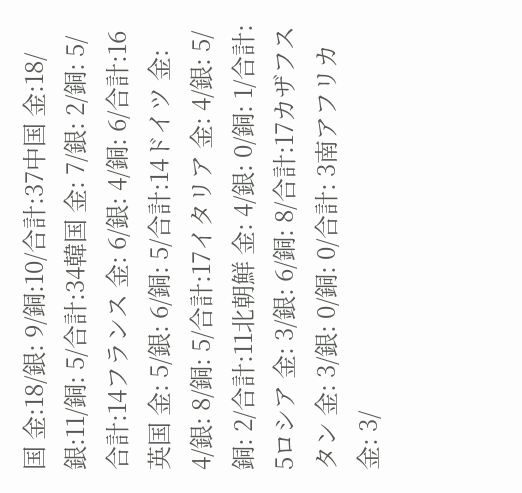国 金:18/銀: 9/銅:10/合計:37中国 金:18/銀:11/銅: 5/合計:34韓国 金: 7/銀: 2/銅: 5/合計:14フランス 金: 6/銀: 4/銅: 6/合計:16英国 金: 5/銀: 6/銅: 5/合計:14ドイツ 金: 4/銀: 8/銅: 5/合計:17イタリア 金: 4/銀: 5/銅: 2/合計:11北朝鮮 金: 4/銀: 0/銅: 1/合計: 5ロシア 金: 3/銀: 6/銅: 8/合計:17カザフスタン 金: 3/銀: 0/銅: 0/合計: 3南アフリカ 金: 3/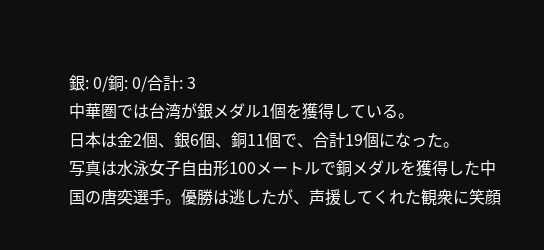銀: 0/銅: 0/合計: 3
中華圏では台湾が銀メダル1個を獲得している。
日本は金2個、銀6個、銅11個で、合計19個になった。
写真は水泳女子自由形100メートルで銅メダルを獲得した中国の唐奕選手。優勝は逃したが、声援してくれた観衆に笑顔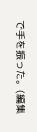で手を振った。(編集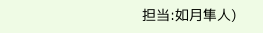担当:如月隼人)